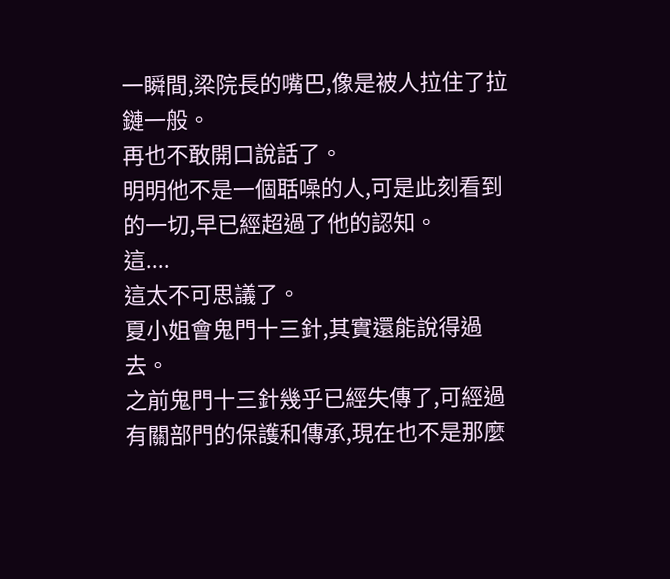一瞬間,梁院長的嘴巴,像是被人拉住了拉鏈一般。
再也不敢開口說話了。
明明他不是一個聒噪的人,可是此刻看到的一切,早已經超過了他的認知。
這....
這太不可思議了。
夏小姐會鬼門十三針,其實還能說得過去。
之前鬼門十三針幾乎已經失傳了,可經過有關部門的保護和傳承,現在也不是那麼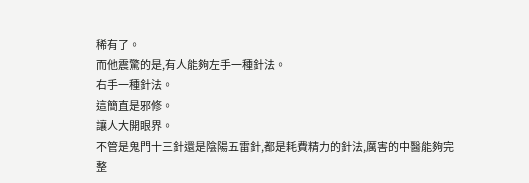稀有了。
而他震驚的是,有人能夠左手一種針法。
右手一種針法。
這簡直是邪修。
讓人大開眼界。
不管是鬼門十三針還是陰陽五雷針,都是耗費精力的針法,厲害的中醫能夠完整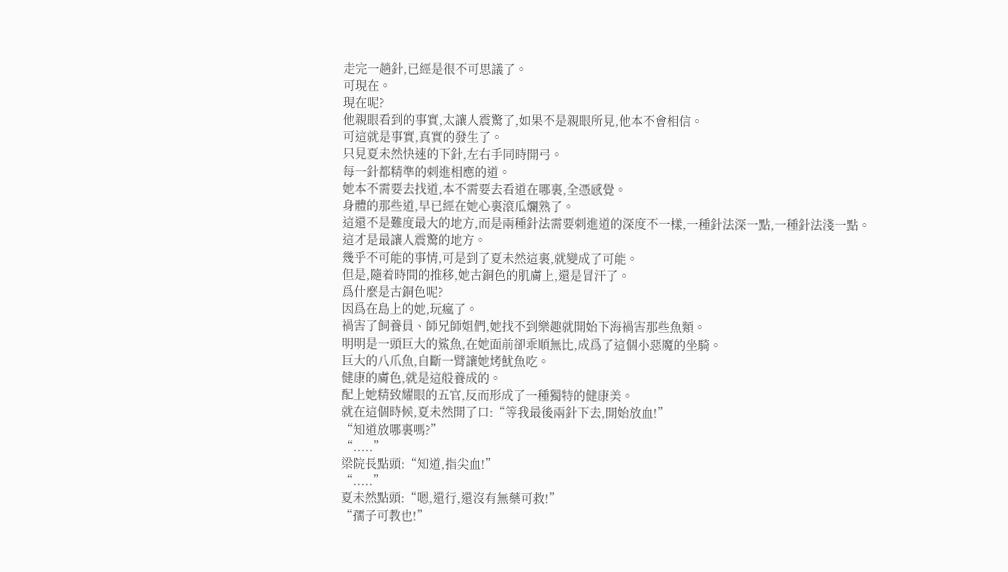走完一趟針,已經是很不可思議了。
可現在。
現在呢?
他親眼看到的事實,太讓人震驚了,如果不是親眼所見,他本不會相信。
可這就是事實,真實的發生了。
只見夏未然快速的下針,左右手同時開弓。
每一針都精準的刺進相應的道。
她本不需要去找道,本不需要去看道在哪裏,全憑感覺。
身體的那些道,早已經在她心裏滾瓜爛熟了。
這還不是難度最大的地方,而是兩種針法需要刺進道的深度不一樣,一種針法深一點,一種針法淺一點。
這才是最讓人震驚的地方。
幾乎不可能的事情,可是到了夏未然這裏,就變成了可能。
但是,隨着時間的推移,她古銅色的肌膚上,還是冒汗了。
爲什麼是古銅色呢?
因爲在島上的她,玩瘋了。
禍害了飼養員、師兄師姐們,她找不到樂趣就開始下海禍害那些魚類。
明明是一頭巨大的鯊魚,在她面前卻乖順無比,成爲了這個小惡魔的坐騎。
巨大的八爪魚,自斷一臂讓她烤魷魚吃。
健康的膚色,就是這般養成的。
配上她精致耀眼的五官,反而形成了一種獨特的健康美。
就在這個時候,夏未然開了口:“等我最後兩針下去,開始放血!”
“知道放哪裏嗎?”
“.....”
梁院長點頭:“知道,指尖血!”
“.....”
夏未然點頭:“嗯,還行,還沒有無藥可救!”
“孺子可教也!”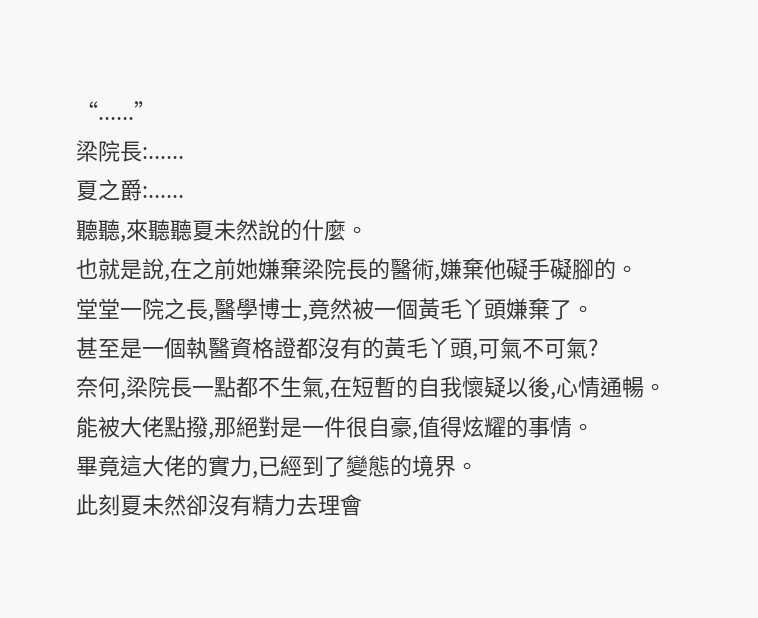“......”
梁院長:......
夏之爵:......
聽聽,來聽聽夏未然說的什麼。
也就是說,在之前她嫌棄梁院長的醫術,嫌棄他礙手礙腳的。
堂堂一院之長,醫學博士,竟然被一個黃毛丫頭嫌棄了。
甚至是一個執醫資格證都沒有的黃毛丫頭,可氣不可氣?
奈何,梁院長一點都不生氣,在短暫的自我懷疑以後,心情通暢。
能被大佬點撥,那絕對是一件很自豪,值得炫耀的事情。
畢竟這大佬的實力,已經到了變態的境界。
此刻夏未然卻沒有精力去理會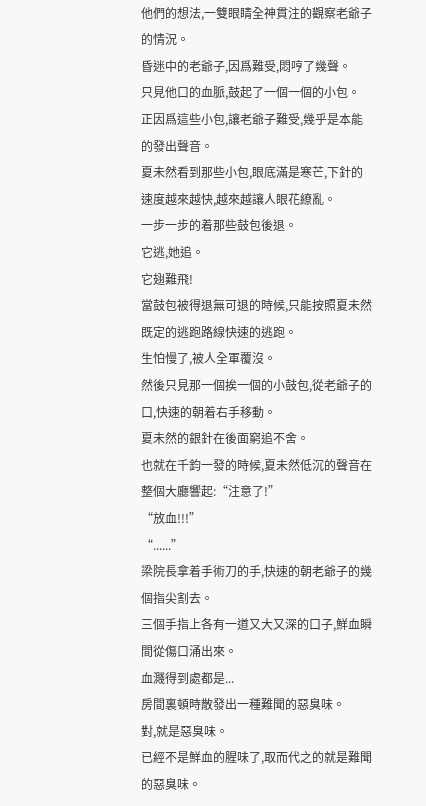他們的想法,一雙眼睛全神貫注的觀察老爺子的情況。
昏迷中的老爺子,因爲難受,悶哼了幾聲。
只見他口的血脈,鼓起了一個一個的小包。
正因爲這些小包,讓老爺子難受,幾乎是本能的發出聲音。
夏未然看到那些小包,眼底滿是寒芒,下針的速度越來越快,越來越讓人眼花繚亂。
一步一步的着那些鼓包後退。
它逃,她追。
它翅難飛!
當鼓包被得退無可退的時候,只能按照夏未然既定的逃跑路線快速的逃跑。
生怕慢了,被人全軍覆沒。
然後只見那一個挨一個的小鼓包,從老爺子的口,快速的朝着右手移動。
夏未然的銀針在後面窮追不舍。
也就在千鈞一發的時候,夏未然低沉的聲音在整個大廳響起:“注意了!”
“放血!!!”
“......”
梁院長拿着手術刀的手,快速的朝老爺子的幾個指尖割去。
三個手指上各有一道又大又深的口子,鮮血瞬間從傷口涌出來。
血濺得到處都是...
房間裏頓時散發出一種難聞的惡臭味。
對,就是惡臭味。
已經不是鮮血的腥味了,取而代之的就是難聞的惡臭味。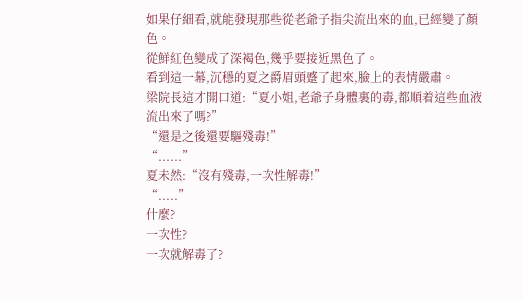如果仔細看,就能發現那些從老爺子指尖流出來的血,已經變了顏色。
從鮮紅色變成了深褐色,幾乎要接近黑色了。
看到這一幕,沉穩的夏之爵眉頭蹙了起來,臉上的表情嚴肅。
梁院長這才開口道:“夏小姐,老爺子身體裏的毒,都順着這些血液流出來了嗎?”
“還是之後還要驅殘毒!”
“......”
夏未然:“沒有殘毒,一次性解毒!”
“.....”
什麼?
一次性?
一次就解毒了?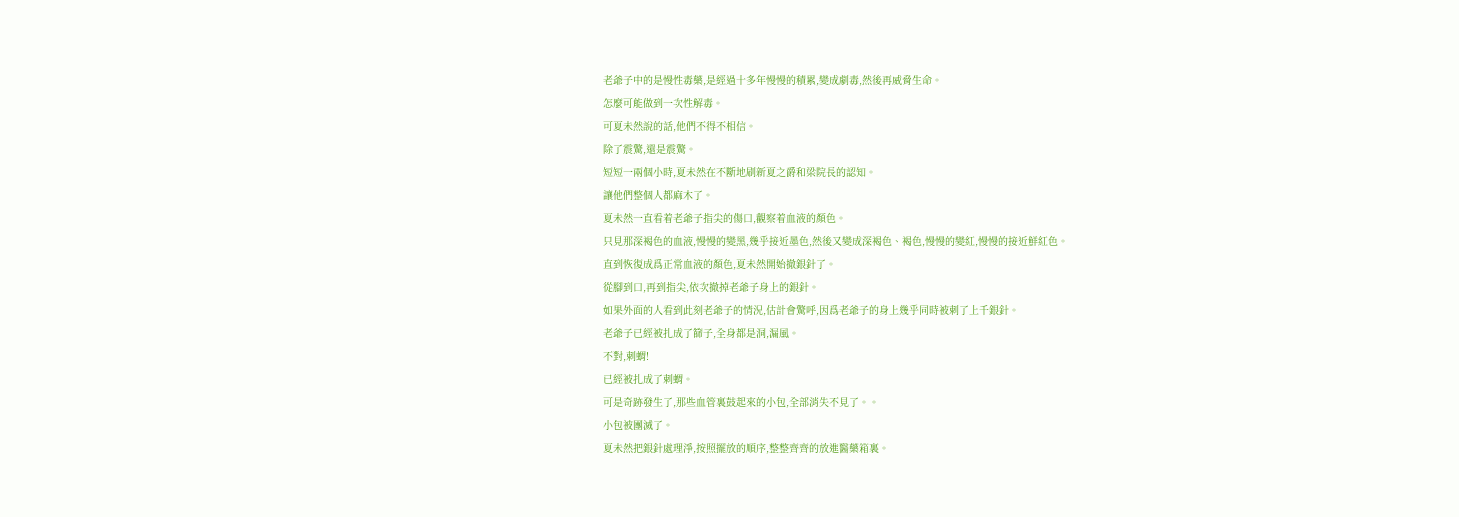老爺子中的是慢性毒藥,是經過十多年慢慢的積累,變成劇毒,然後再威脅生命。
怎麼可能做到一次性解毒。
可夏未然說的話,他們不得不相信。
除了震驚,還是震驚。
短短一兩個小時,夏未然在不斷地刷新夏之爵和梁院長的認知。
讓他們整個人都麻木了。
夏未然一直看着老爺子指尖的傷口,觀察着血液的顏色。
只見那深褐色的血液,慢慢的變黑,幾乎接近墨色,然後又變成深褐色、褐色,慢慢的變紅,慢慢的接近鮮紅色。
直到恢復成爲正常血液的顏色,夏未然開始撤銀針了。
從腳到口,再到指尖,依次撤掉老爺子身上的銀針。
如果外面的人看到此刻老爺子的情況,估計會驚呼,因爲老爺子的身上幾乎同時被刺了上千銀針。
老爺子已經被扎成了篩子,全身都是洞,漏風。
不對,刺蝟!
已經被扎成了刺蝟。
可是奇跡發生了,那些血管裏鼓起來的小包,全部消失不見了。。
小包被團滅了。
夏未然把銀針處理淨,按照擺放的順序,整整齊齊的放進醫藥箱裏。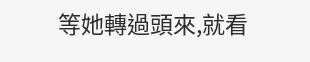等她轉過頭來,就看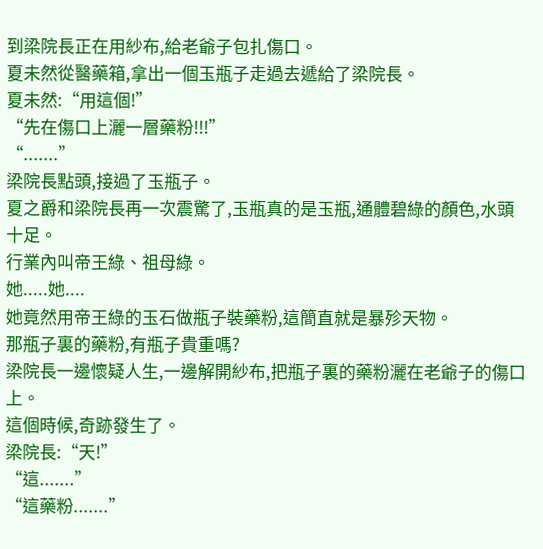到梁院長正在用紗布,給老爺子包扎傷口。
夏未然從醫藥箱,拿出一個玉瓶子走過去遞給了梁院長。
夏未然:“用這個!”
“先在傷口上灑一層藥粉!!!”
“.......”
梁院長點頭,接過了玉瓶子。
夏之爵和梁院長再一次震驚了,玉瓶真的是玉瓶,通體碧綠的顏色,水頭十足。
行業內叫帝王綠、祖母綠。
她.....她....
她竟然用帝王綠的玉石做瓶子裝藥粉,這簡直就是暴殄天物。
那瓶子裏的藥粉,有瓶子貴重嗎?
梁院長一邊懷疑人生,一邊解開紗布,把瓶子裏的藥粉灑在老爺子的傷口上。
這個時候,奇跡發生了。
梁院長:“天!”
“這.......”
“這藥粉.......”